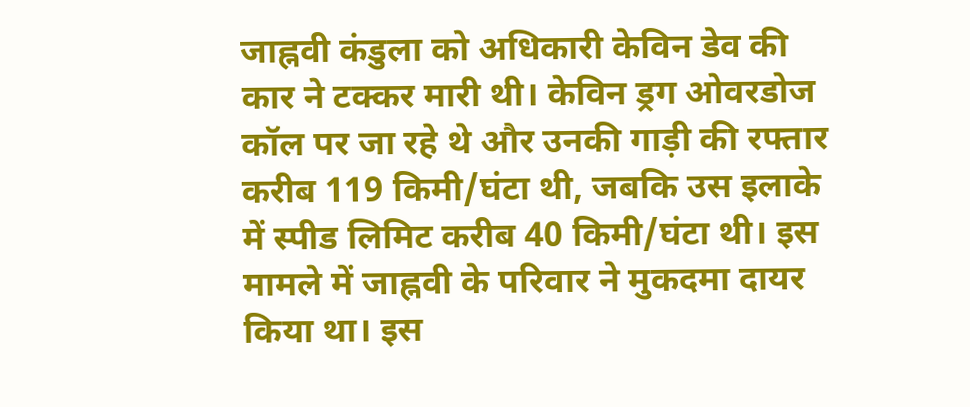जाह्नवी कंडुला को अधिकारी केविन डेव की कार ने टक्कर मारी थी। केविन ड्रग ओवरडोज कॉल पर जा रहे थे और उनकी गाड़ी की रफ्तार करीब 119 किमी/घंटा थी, जबकि उस इलाके में स्पीड लिमिट करीब 40 किमी/घंटा थी। इस मामले में जाह्नवी के परिवार ने मुकदमा दायर किया था। इस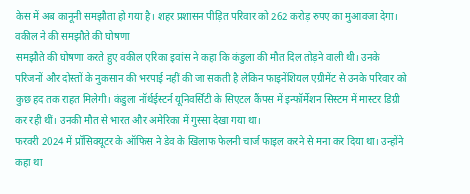केस में अब कानूनी समझौता हो गया है। शहर प्रशासन पीड़ित परिवार को 262 करोड़ रुपए का मुआवजा देगा।
वकील ने की समझौते की घोषणा
समझौते की घोषणा करते हुए वकील एरिका इवांस ने कहा कि कंडुला की मौत दिल तोड़ने वाली थी। उनके परिजनों और दोस्तों के नुकसान की भरपाई नहीं की जा सकती है लेकिन फाइनेंशियल एग्रीमेंट से उनके परिवार को कुछ हद तक राहत मिलेगी। कंडुला नॉर्थईस्टर्न यूनिवर्सिटी के सिएटल कैंपस में इन्फॉर्मेशन सिस्टम में मास्टर डिग्री कर रही थीं। उनकी मौत से भारत और अमेरिका में गुस्सा देखा गया था।
फरवरी 2024 में प्रॉसिक्यूटर के ऑफिस ने डेव के खिलाफ फेलनी चार्ज फाइल करने से मना कर दिया था। उन्होंने कहा था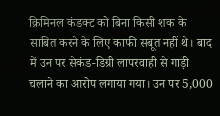क्रिमिनल कंडक्ट को बिना किसी शक के साबित करने के लिए काफी सबूत नहीं थे। बाद में उन पर सेकंड-डिग्री लापरवाही से गाड़ी चलाने का आरोप लगाया गया। उन पर 5,000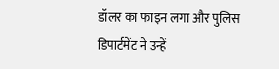डॉलर का फाइन लगा और पुलिस डिपार्टमेंट ने उन्हें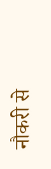नौकरी से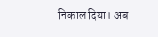निकाल दिया। अब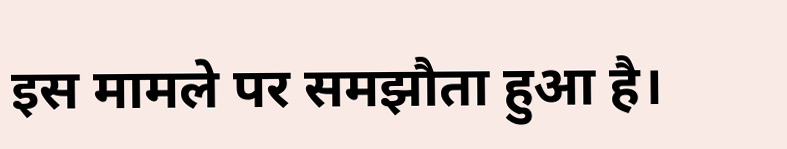इस मामले पर समझौता हुआ है।